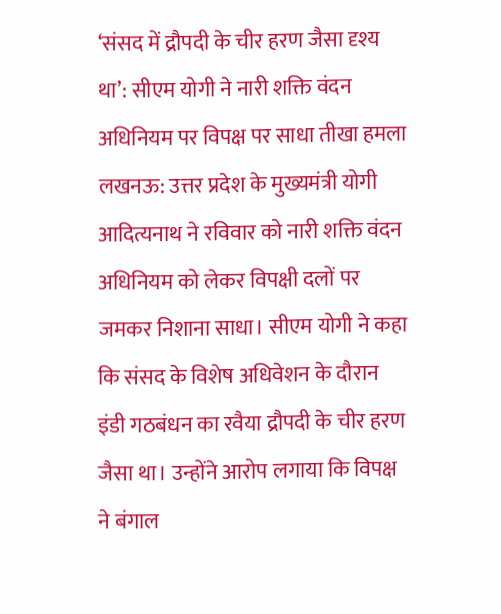‘संसद में द्रौपदी के चीर हरण जैसा दृश्य था’: सीएम योगी ने नारी शक्ति वंदन अधिनियम पर विपक्ष पर साधा तीखा हमला
लखनऊ: उत्तर प्रदेश के मुख्यमंत्री योगी आदित्यनाथ ने रविवार को नारी शक्ति वंदन अधिनियम को लेकर विपक्षी दलों पर जमकर निशाना साधा। सीएम योगी ने कहा कि संसद के विशेष अधिवेशन के दौरान इंडी गठबंधन का रवैया द्रौपदी के चीर हरण जैसा था। उन्होंने आरोप लगाया कि विपक्ष ने बंगाल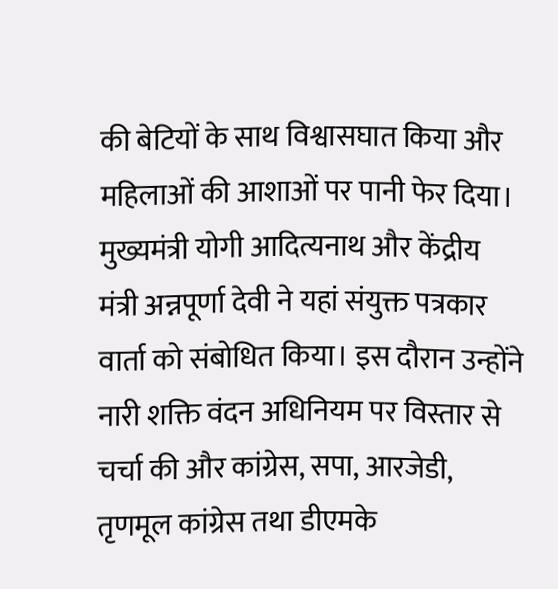की बेटियों के साथ विश्वासघात किया और महिलाओं की आशाओं पर पानी फेर दिया।
मुख्यमंत्री योगी आदित्यनाथ और केंद्रीय मंत्री अन्नपूर्णा देवी ने यहां संयुक्त पत्रकार वार्ता को संबोधित किया। इस दौरान उन्होंने नारी शक्ति वंदन अधिनियम पर विस्तार से चर्चा की और कांग्रेस, सपा, आरजेडी, तृणमूल कांग्रेस तथा डीएमके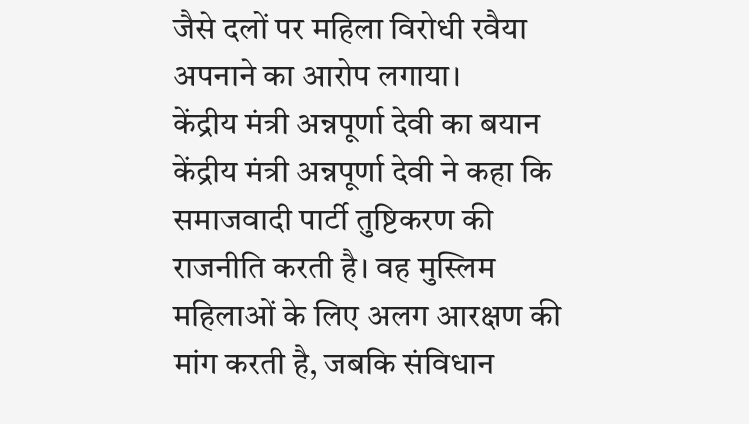जैसे दलों पर महिला विरोधी रवैया अपनाने का आरोप लगाया।
केंद्रीय मंत्री अन्नपूर्णा देवी का बयान
केंद्रीय मंत्री अन्नपूर्णा देवी ने कहा कि समाजवादी पार्टी तुष्टिकरण की राजनीति करती है। वह मुस्लिम महिलाओं के लिए अलग आरक्षण की मांग करती है, जबकि संविधान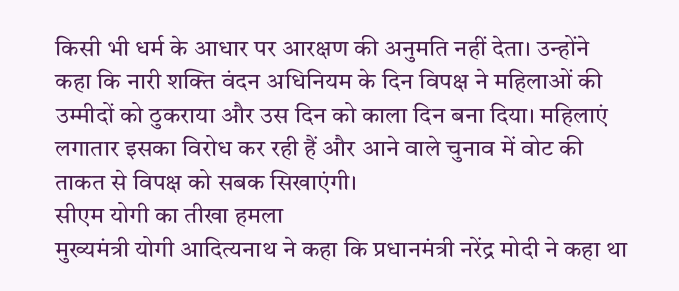किसी भी धर्म के आधार पर आरक्षण की अनुमति नहीं देता। उन्होंने कहा कि नारी शक्ति वंदन अधिनियम के दिन विपक्ष ने महिलाओं की उम्मीदों को ठुकराया और उस दिन को काला दिन बना दिया। महिलाएं लगातार इसका विरोध कर रही हैं और आने वाले चुनाव में वोट की ताकत से विपक्ष को सबक सिखाएंगी।
सीएम योगी का तीखा हमला
मुख्यमंत्री योगी आदित्यनाथ ने कहा कि प्रधानमंत्री नरेंद्र मोदी ने कहा था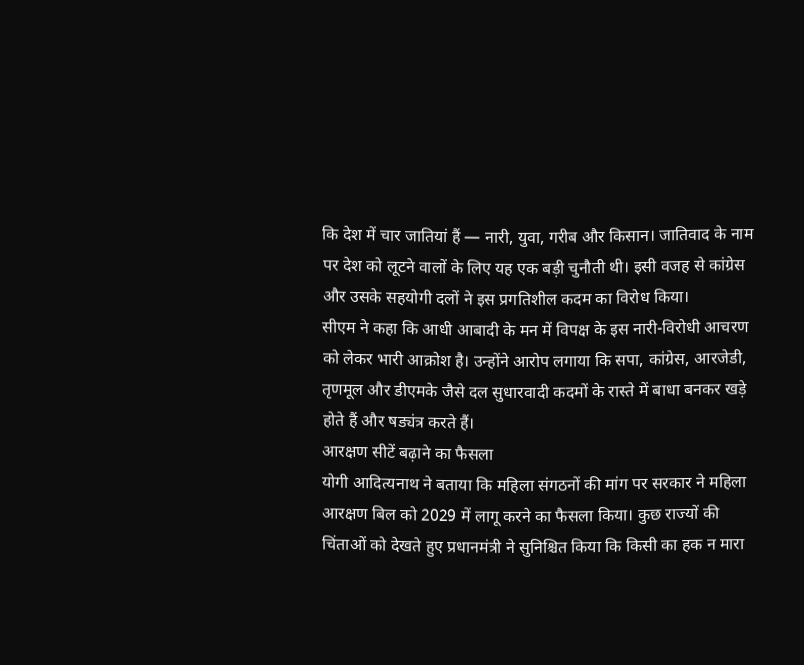कि देश में चार जातियां हैं — नारी, युवा, गरीब और किसान। जातिवाद के नाम पर देश को लूटने वालों के लिए यह एक बड़ी चुनौती थी। इसी वजह से कांग्रेस और उसके सहयोगी दलों ने इस प्रगतिशील कदम का विरोध किया।
सीएम ने कहा कि आधी आबादी के मन में विपक्ष के इस नारी-विरोधी आचरण को लेकर भारी आक्रोश है। उन्होंने आरोप लगाया कि सपा, कांग्रेस, आरजेडी, तृणमूल और डीएमके जैसे दल सुधारवादी कदमों के रास्ते में बाधा बनकर खड़े होते हैं और षड्यंत्र करते हैं।
आरक्षण सीटें बढ़ाने का फैसला
योगी आदित्यनाथ ने बताया कि महिला संगठनों की मांग पर सरकार ने महिला आरक्षण बिल को 2029 में लागू करने का फैसला किया। कुछ राज्यों की चिंताओं को देखते हुए प्रधानमंत्री ने सुनिश्चित किया कि किसी का हक न मारा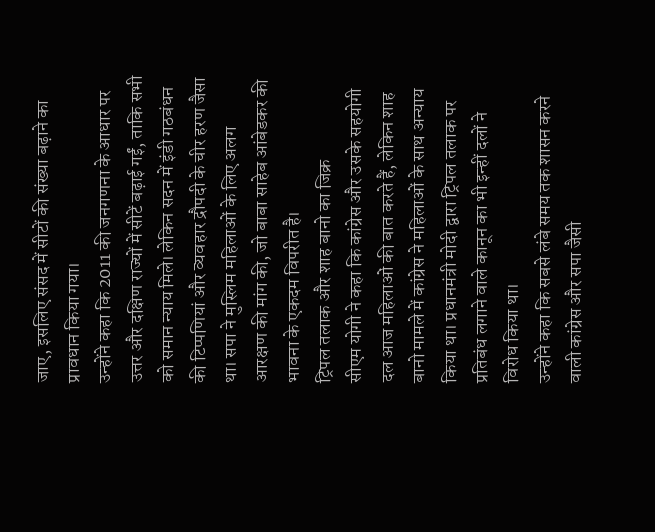जाए, इसलिए संसद में सीटों की संख्या बढ़ाने का प्रावधान किया गया।
उन्होंने कहा कि 2011 की जनगणना के आधार पर उत्तर और दक्षिण राज्यों में सीटें बढ़ाई गईं, ताकि सभी को समान न्याय मिले। लेकिन सदन में इंडी गठबंधन की टिप्पणियां और व्यवहार द्रौपदी के चीर हरण जैसा था। सपा ने मुस्लिम महिलाओं के लिए अलग आरक्षण की मांग की, जो बाबा साहेब आंबेडकर की भावना के एकदम विपरीत है।
ट्रिपल तलाक और शाह बानो का जिक्र
सीएम योगी ने कहा कि कांग्रेस और उसके सहयोगी दल आज महिलाओं की बात करते हैं, लेकिन शाह बानो मामले में कांग्रेस ने महिलाओं के साथ अन्याय किया था। प्रधानमंत्री मोदी द्वारा ट्रिपल तलाक पर प्रतिबंध लगाने वाले कानून का भी इन्हीं दलों ने विरोध किया था।
उन्होंने कहा कि सबसे लंबे समय तक शासन करने वाली कांग्रेस और सपा जैसी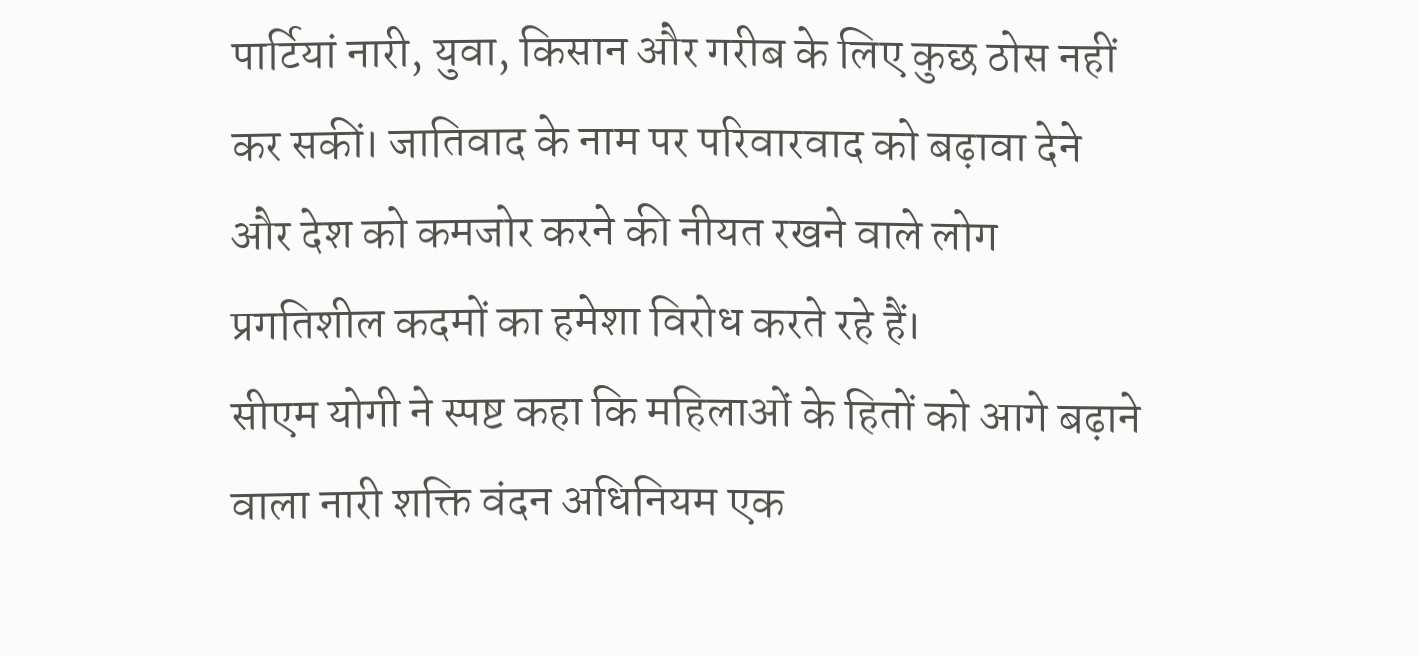पार्टियां नारी, युवा, किसान और गरीब के लिए कुछ ठोस नहीं कर सकीं। जातिवाद के नाम पर परिवारवाद को बढ़ावा देने और देश को कमजोर करने की नीयत रखने वाले लोग प्रगतिशील कदमों का हमेशा विरोध करते रहे हैं।
सीएम योगी ने स्पष्ट कहा कि महिलाओं के हितों को आगे बढ़ाने वाला नारी शक्ति वंदन अधिनियम एक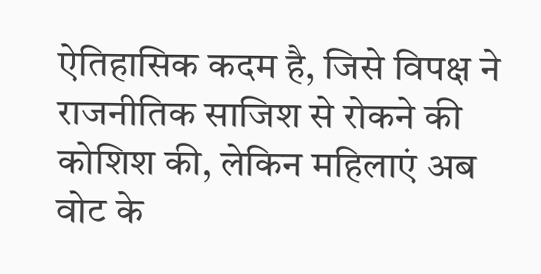ऐतिहासिक कदम है, जिसे विपक्ष ने राजनीतिक साजिश से रोकने की कोशिश की, लेकिन महिलाएं अब वोट के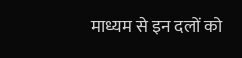माध्यम से इन दलों को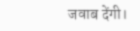जवाब देंगी।